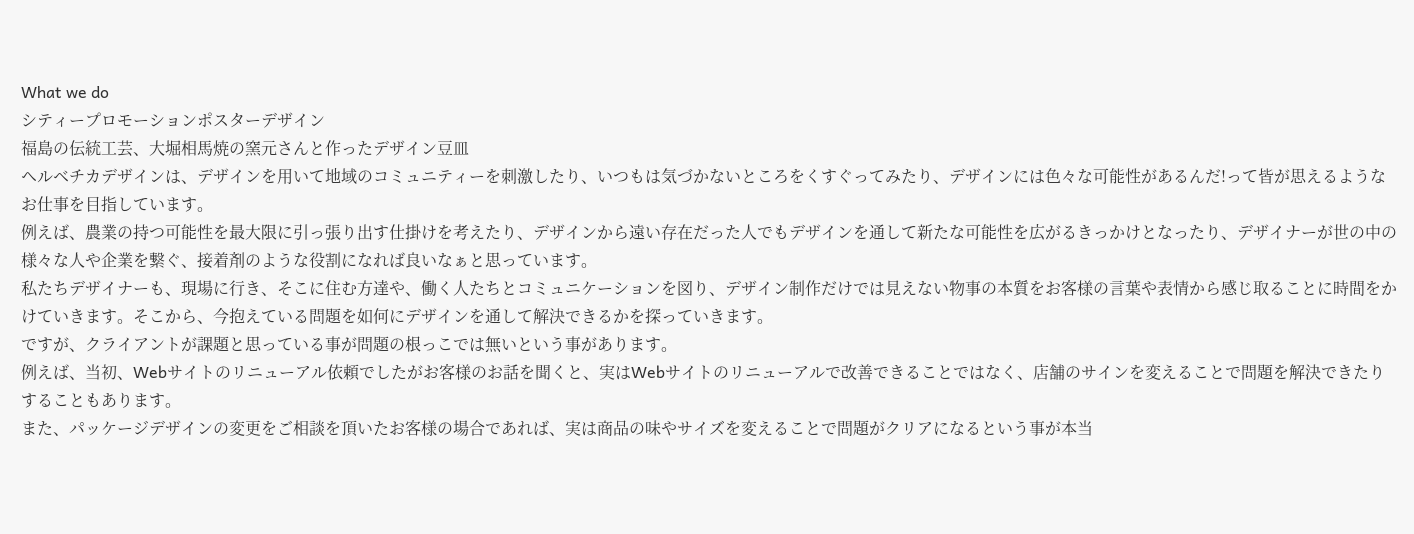What we do
シティープロモーションポスターデザイン
福島の伝統工芸、大堀相馬焼の窯元さんと作ったデザイン豆皿
ヘルベチカデザインは、デザインを用いて地域のコミュニティーを刺激したり、いつもは気づかないところをくすぐってみたり、デザインには色々な可能性があるんだ!って皆が思えるようなお仕事を目指しています。
例えば、農業の持つ可能性を最大限に引っ張り出す仕掛けを考えたり、デザインから遠い存在だった人でもデザインを通して新たな可能性を広がるきっかけとなったり、デザイナーが世の中の様々な人や企業を繋ぐ、接着剤のような役割になれば良いなぁと思っています。
私たちデザイナーも、現場に行き、そこに住む方達や、働く人たちとコミュニケーションを図り、デザイン制作だけでは見えない物事の本質をお客様の言葉や表情から感じ取ることに時間をかけていきます。そこから、今抱えている問題を如何にデザインを通して解決できるかを探っていきます。
ですが、クライアントが課題と思っている事が問題の根っこでは無いという事があります。
例えば、当初、Webサイトのリニューアル依頼でしたがお客様のお話を聞くと、実はWebサイトのリニューアルで改善できることではなく、店舗のサインを変えることで問題を解決できたりすることもあります。
また、パッケージデザインの変更をご相談を頂いたお客様の場合であれば、実は商品の味やサイズを変えることで問題がクリアになるという事が本当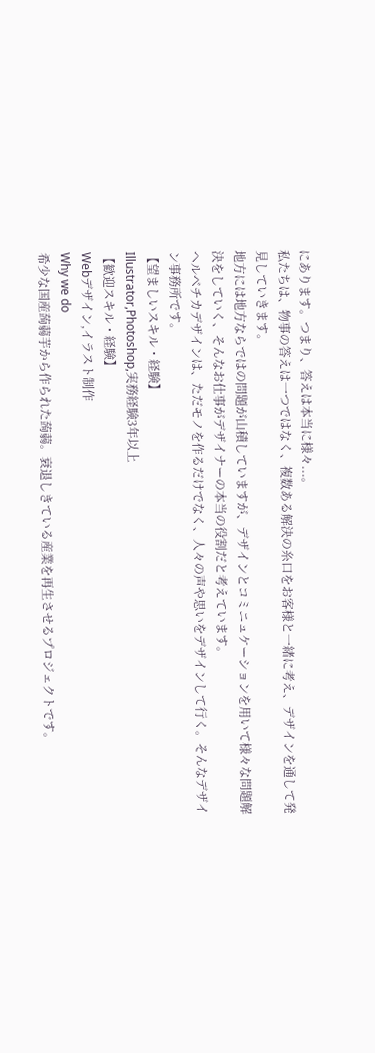にあります。つまり、答えは本当に様々...。
私たちは、物事の答えは一つではなく、複数ある解決の糸口をお客様と一緒に考え、デザインを通して発見していきます。
地方には地方ならではの問題が山積していますが、デザインとコミニュケーションを用いて様々な問題解決をしていく、そんなお仕事がデザイナーの本当の役割だと考えています。
ヘルベチカデザインは、ただモノを作るだけでなく、人々の声や思いをデザインして行く。そんなデザイン事務所です。
【望ましいスキル・経験】
Illustrator,Photoshop,実務経験3年以上
【歓迎スキル・経験】
Webデザイン,イラスト制作
Why we do
希少な国産蒟蒻芋から作られた蒟蒻。衰退しきている産業を再生させるプロジェクトです。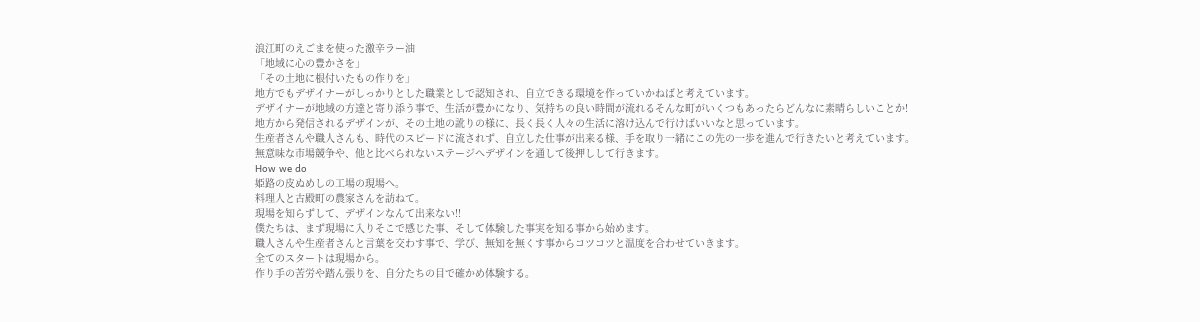浪江町のえごまを使った激辛ラー油
「地域に心の豊かさを」
「その土地に根付いたもの作りを」
地方でもデザイナーがしっかりとした職業としで認知され、自立できる環境を作っていかねばと考えています。
デザイナーが地域の方達と寄り添う事で、生活が豊かになり、気持ちの良い時間が流れるそんな町がいくつもあったらどんなに素晴らしいことか!
地方から発信されるデザインが、その土地の訛りの様に、長く長く人々の生活に溶け込んで行けばいいなと思っています。
生産者さんや職人さんも、時代のスピードに流されず、自立した仕事が出来る様、手を取り一緒にこの先の一歩を進んで行きたいと考えています。
無意味な市場競争や、他と比べられないステージへデザインを通して後押しして行きます。
How we do
姫路の皮ぬめしの工場の現場へ。
料理人と古殿町の農家さんを訪ねて。
現場を知らずして、デザインなんて出来ない!!
僕たちは、まず現場に入りそこで感じた事、そして体験した事実を知る事から始めます。
職人さんや生産者さんと言葉を交わす事で、学び、無知を無くす事からコツコツと温度を合わせていきます。
全てのスタートは現場から。
作り手の苦労や踏ん張りを、自分たちの目で確かめ体験する。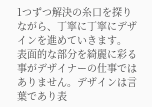1つずつ解決の糸口を探りながら、丁寧に丁寧にデザインを進めていきます。
表面的な部分を綺麗に彩る事がデザイナーの仕事ではありません。デザインは言葉であり表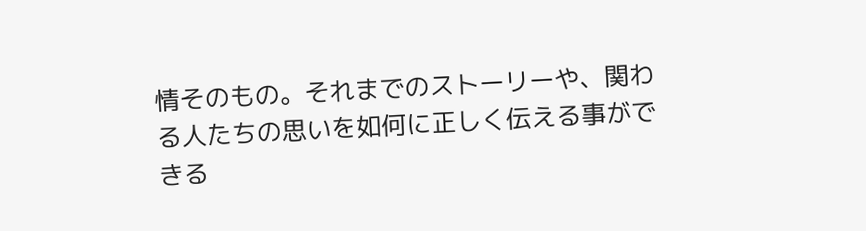情そのもの。それまでのストーリーや、関わる人たちの思いを如何に正しく伝える事ができる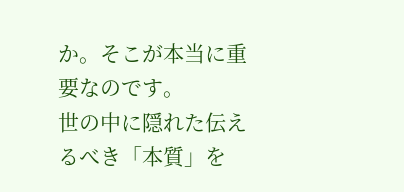か。そこが本当に重要なのです。
世の中に隠れた伝えるべき「本質」を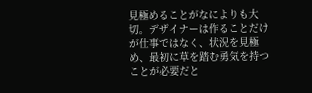見極めることがなによりも大切。デザイナーは作ることだけが仕事ではなく、状況を見極め、最初に草を踏む勇気を持つことが必要だと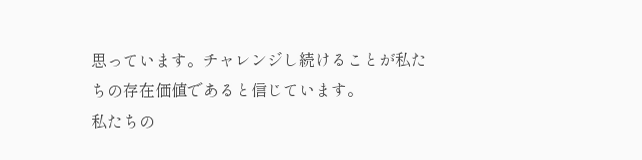思っています。チャレンジし続けることが私たちの存在価値であると信じています。
私たちの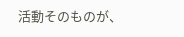活動そのものが、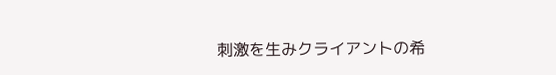刺激を生みクライアントの希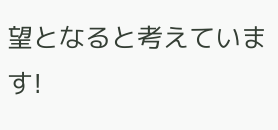望となると考えています!